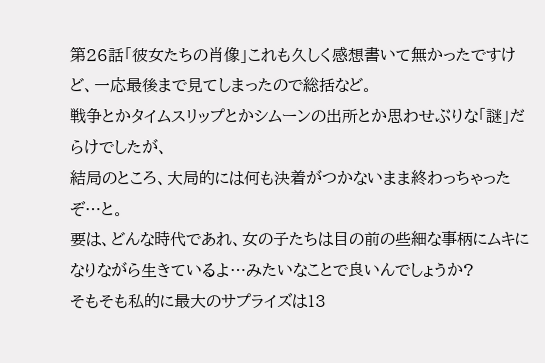第26話「彼女たちの肖像」これも久しく感想書いて無かったですけど、一応最後まで見てしまったので総括など。
戦争とかタイムスリップとかシムーンの出所とか思わせぶりな「謎」だらけでしたが、
結局のところ、大局的には何も決着がつかないまま終わっちゃったぞ…と。
要は、どんな時代であれ、女の子たちは目の前の些細な事柄にムキになりながら生きているよ…みたいなことで良いんでしょうか?
そもそも私的に最大のサプライズは13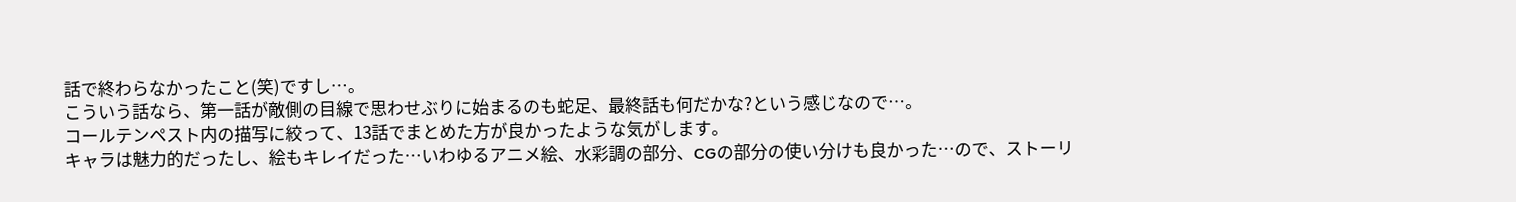話で終わらなかったこと(笑)ですし…。
こういう話なら、第一話が敵側の目線で思わせぶりに始まるのも蛇足、最終話も何だかな?という感じなので…。
コールテンペスト内の描写に絞って、13話でまとめた方が良かったような気がします。
キャラは魅力的だったし、絵もキレイだった…いわゆるアニメ絵、水彩調の部分、CGの部分の使い分けも良かった…ので、ストーリ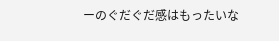ーのぐだぐだ感はもったいな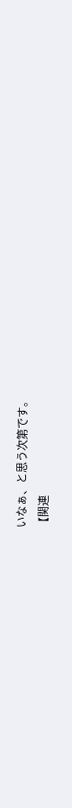いなぁ、と思う次第です。
【関連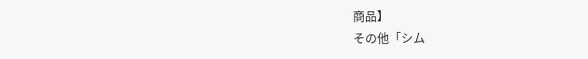商品】
その他「シム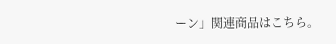ーン」関連商品はこちら。